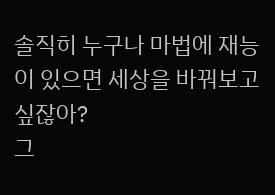솔직히 누구나 마법에 재능이 있으면 세상을 바꿔보고 싶잖아?
그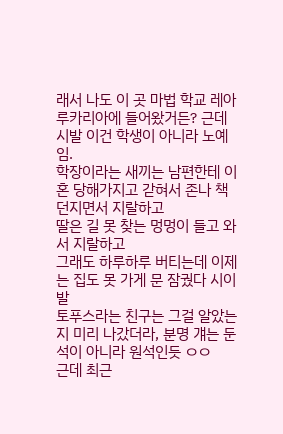래서 나도 이 곳 마법 학교 레아 루카리아에 들어왔거든? 근데 시발 이건 학생이 아니라 노예임.
학장이라는 새끼는 남편한테 이혼 당해가지고 갇혀서 존나 책 던지면서 지랄하고
딸은 길 못 찾는 멍멍이 들고 와서 지랄하고
그래도 하루하루 버티는데 이제는 집도 못 가게 문 잠궜다 시이발
토푸스라는 친구는 그걸 알았는지 미리 나갔더라, 분명 걔는 둔석이 아니라 원석인듯 ㅇㅇ
근데 최근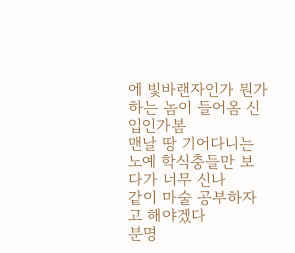에 빛바랜자인가 뭔가 하는 놈이 들어옴 신입인가봄
맨날 땅 기어다니는 노예 학식충들만 보다가 너무 신나
같이 마술 공부하자고 해야겠다
분명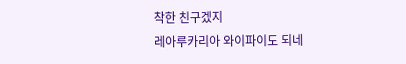착한 친구겠지
레아루카리아 와이파이도 되네